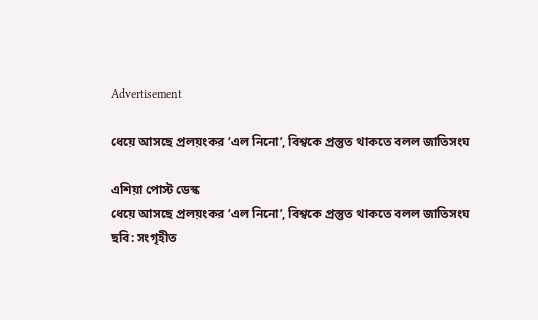Advertisement

ধেয়ে আসছে প্রলয়ংকর ‘এল নিনো’, বিশ্বকে প্রস্তুত থাকতে বলল জাতিসংঘ

এশিয়া পোস্ট ডেস্ক
ধেয়ে আসছে প্রলয়ংকর ‘এল নিনো’, বিশ্বকে প্রস্তুত থাকতে বলল জাতিসংঘ
ছবি: সংগৃহীত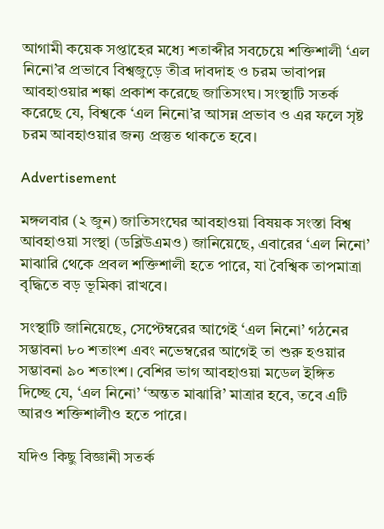আগামী কয়েক সপ্তাহের মধ্যে শতাব্দীর সবচেয়ে শক্তিশালী ‘এল নিনো’র প্রভাবে বিশ্বজুড়ে তীব্র দাবদাহ ও চরম ভাবাপন্ন আবহাওয়ার শঙ্কা প্রকাশ করেছে জাতিসংঘ। সংস্থাটি সতর্ক করেছে যে, বিশ্বকে ‘এল নিনো’র আসন্ন প্রভাব ও এর ফলে সৃষ্ট চরম আবহাওয়ার জন্য প্রস্তুত থাকতে হবে।

Advertisement

মঙ্গলবার (২ জুন) জাতিসংঘের আবহাওয়া বিষয়ক সংস্তা বিশ্ব আবহাওয়া সংস্থা (ডব্লিউএমও) জানিয়েছে, এবারের ‘এল নিনো’ মাঝারি থেকে প্রবল শক্তিশালী হতে পারে, যা বৈশ্বিক তাপমাত্রা বৃদ্ধিতে বড় ভূমিকা রাখবে।

সংস্থাটি জানিয়েছে, সেপ্টেম্বরের আগেই ‘এল নিনো’ গঠনের সম্ভাবনা ৮০ শতাংশ এবং নভেম্বরের আগেই তা শুরু হওয়ার সম্ভাবনা ৯০ শতাংশ। বেশির ভাগ আবহাওয়া মডেল ইঙ্গিত দিচ্ছে যে, ‘এল নিনো’ ‘অন্তত মাঝারি’ মাত্রার হবে, তবে এটি আরও শক্তিশালীও হতে পারে।

যদিও কিছু বিজ্ঞানী সতর্ক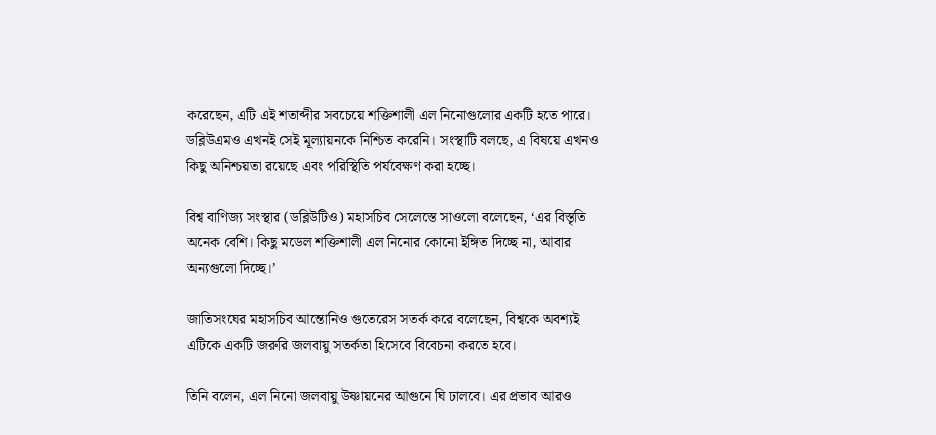করেছেন, এটি এই শতাব্দীর সবচেয়ে শক্তিশালী এল নিনোগুলোর একটি হতে পারে। ডব্লিউএমও এখনই সেই মূল্যায়নকে নিশ্চিত করেনি। সংস্থাটি বলছে, এ বিষয়ে এখনও কিছু অনিশ্চয়তা রয়েছে এবং পরিস্থিতি পর্যবেক্ষণ করা হচ্ছে।

বিশ্ব বাণিজ্য সংস্থার (ডব্লিউটিও) মহাসচিব সেলেস্তে সাওলো বলেছেন, ‘এর বিস্তৃতি অনেক বেশি। কিছু মডেল শক্তিশালী এল নিনোর কোনো ইঙ্গিত দিচ্ছে না, আবার অন্যগুলো দিচ্ছে।’

জাতিসংঘের মহাসচিব আন্তোনিও গুতেরেস সতর্ক করে বলেছেন, বিশ্বকে অবশ্যই এটিকে একটি জরুরি জলবায়ু সতর্কতা হিসেবে বিবেচনা করতে হবে।

তিনি বলেন, এল নিনো জলবায়ু উষ্ণায়নের আগুনে ঘি ঢালবে। এর প্রভাব আরও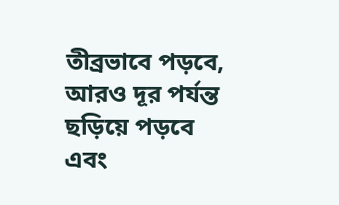তীব্রভাবে পড়বে, আরও দূর পর্যন্ত ছড়িয়ে পড়বে এবং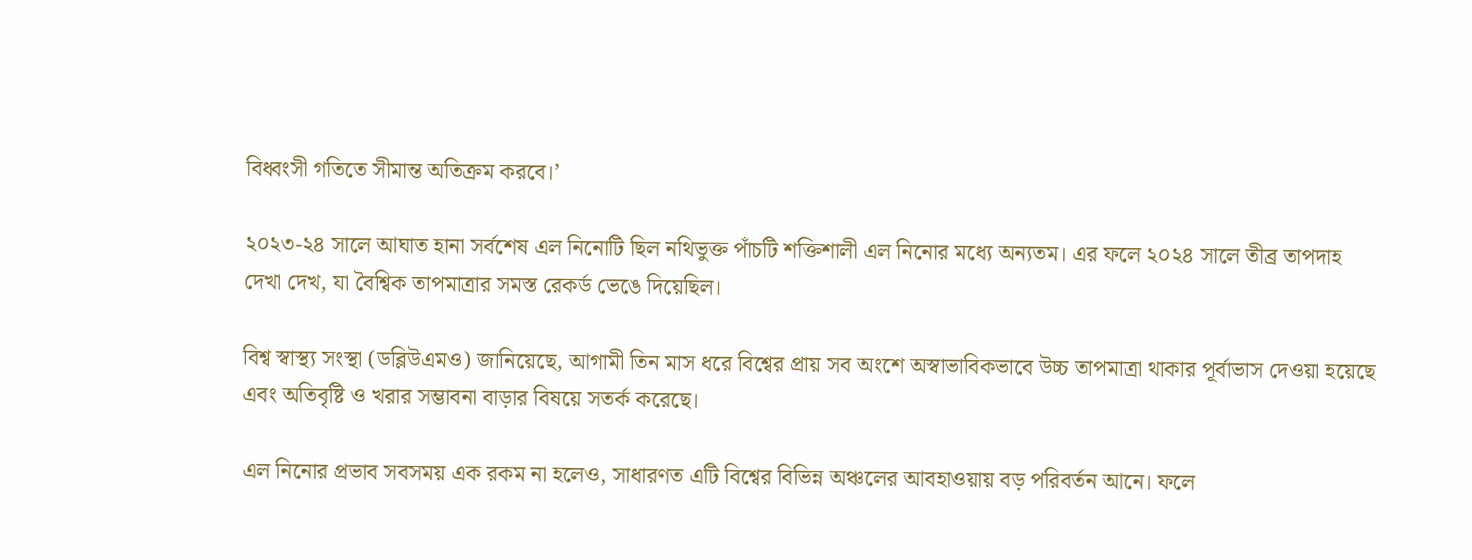বিধ্বংসী গতিতে সীমান্ত অতিক্রম করবে।’

২০২৩-২৪ সালে আঘাত হানা সর্বশেষ এল নিনোটি ছিল নথিভুক্ত পাঁচটি শক্তিশালী এল নিনোর মধ্যে অন্যতম। এর ফলে ২০২৪ সালে তীব্র তাপদাহ দেখা দেখ, যা বৈশ্বিক তাপমাত্রার সমস্ত রেকর্ড ভেঙে দিয়েছিল।

বিশ্ব স্বাস্থ্য সংস্থা (ডব্লিউএমও) জানিয়েছে, আগামী তিন মাস ধরে বিশ্বের প্রায় সব অংশে অস্বাভাবিকভাবে উচ্চ তাপমাত্রা থাকার পূর্বাভাস দেওয়া হয়েছে এবং অতিবৃষ্টি ও খরার সম্ভাবনা বাড়ার বিষয়ে সতর্ক করেছে।

এল নিনোর প্রভাব সবসময় এক রকম না হলেও, সাধারণত এটি বিশ্বের বিভিন্ন অঞ্চলের আবহাওয়ায় বড় পরিবর্তন আনে। ফলে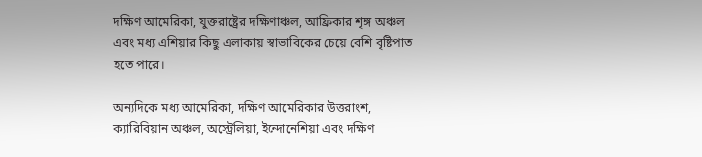দক্ষিণ আমেরিকা, যুক্তরাষ্ট্রের দক্ষিণাঞ্চল, আফ্রিকার শৃঙ্গ অঞ্চল এবং মধ্য এশিয়ার কিছু এলাকায় স্বাভাবিকের চেয়ে বেশি বৃষ্টিপাত হতে পারে।

অন্যদিকে মধ্য আমেরিকা, দক্ষিণ আমেরিকার উত্তরাংশ, ক্যারিবিয়ান অঞ্চল, অস্ট্রেলিয়া, ইন্দোনেশিয়া এবং দক্ষিণ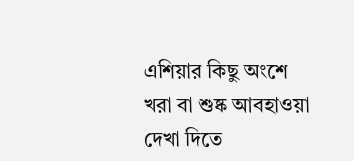এশিয়ার কিছু অংশে খরা বা শুষ্ক আবহাওয়া দেখা দিতে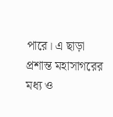পারে। এ ছাড়া প্রশান্ত মহাসাগরের মধ্য ও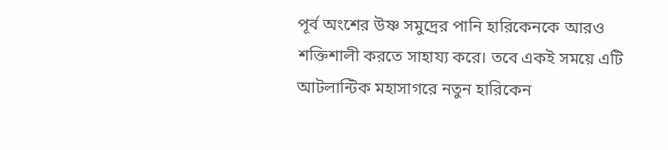পূর্ব অংশের উষ্ণ সমুদ্রের পানি হারিকেনকে আরও শক্তিশালী করতে সাহায্য করে। তবে একই সময়ে এটি আটলান্টিক মহাসাগরে নতুন হারিকেন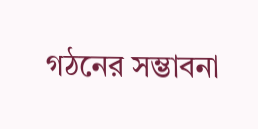গঠনের সম্ভাবনা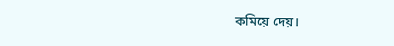কমিয়ে দেয়।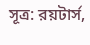সূত্র: রয়টার্স,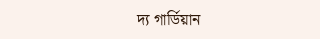দ্য গার্ডিয়ান